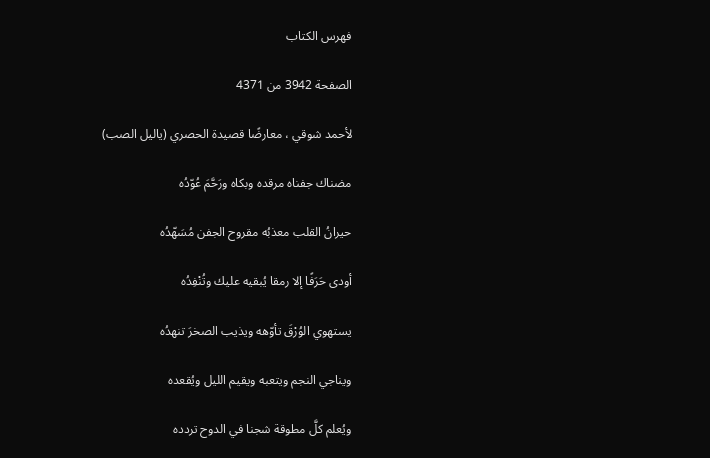فهرس الكتاب

الصفحة 3942 من 4371

لأحمد شوقي ، معارضًا قصيدة الحصري (ياليل الصب)

مضناك جفناه مرقده وبكاه ورَحَّمَ عُوّدُه

حيرانُ القلب معذبُه مقروح الجفن مُسَهّدُه

أودى حَرَفًا إلا رمقا يُبقيه عليك وتُنْفِدُه

يستهوي الوُرْقَ تأوّهه ويذيب الصخرَ تنهدُه

ويناجي النجم ويتعبه ويقيم الليل ويُقعده

ويُعلم كلَّ مطوقة شجنا في الدوح تردده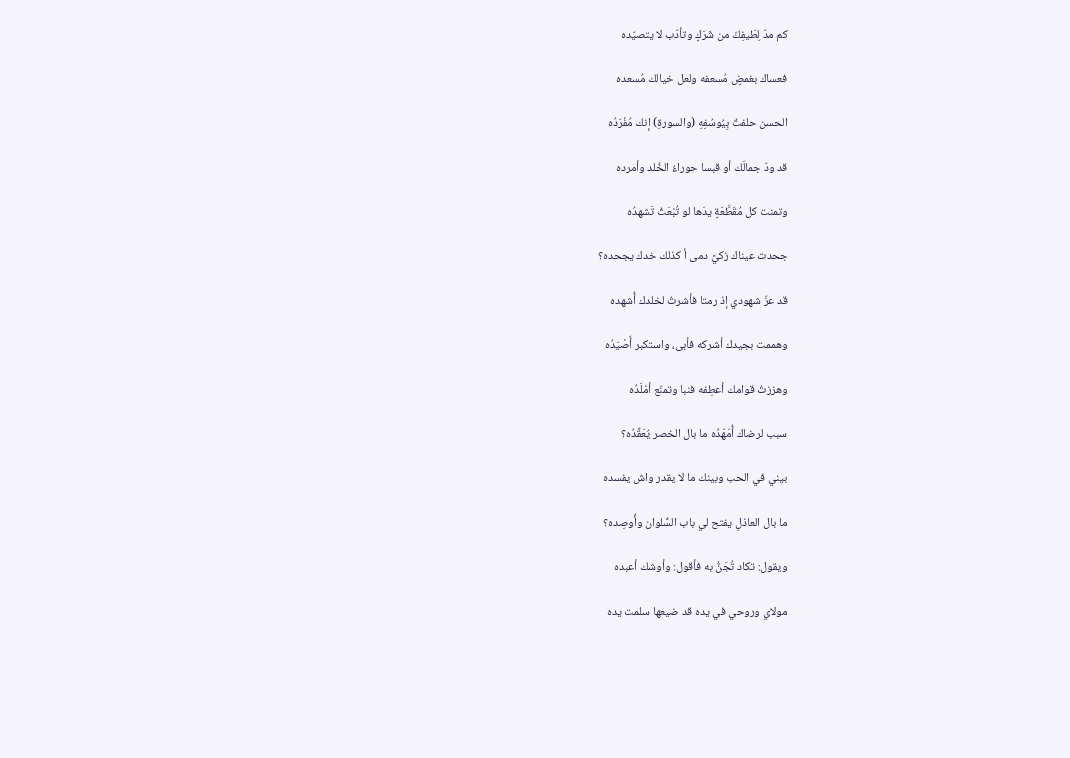كم مدّ لِطَيفِكَ من شَرَكٍ وتأدّب لا يتصيّده

فعساك بغمضٍ مُسعفه ولعل خيالك مُسعده

الحسن حلفتُ بِيُوسُفِهِ (والسورةِ) إنك مُفْرَدُه

قد ودّ جمالَك أو قبسا حوراءُ الخُلد وأمرده

وتمنت كل مُقَطَّعَةٍ يدَها لو تُبْعَثُ تَشهدُه

جحدت عيناك زكيَّ دمى أ كذلك خدك يجحده؟

قد عزّ شهودي إذ رمتا فأشرتُ لخلدك أُشهده

وهممت بجيدك أشركه فأبى، واستكبر أَصْيَدُه

وهززتُ قوامك أعطِفه فنبا وتمنّع أمْلَدُه

سبب لرضاك أُمَهّدُه ما بال الخصر يُعَقِّدُه؟

بيني في الحب وبينك ما لا يقدر واش يفسده

ما بال العاذلِ يفتح لي باب السُّلوان وأُوصِده؟

ويقول: تكاد تُجَنُّ به فأقول: وأوشك أعبده

مولاي وروحي في يده قد ضيعها سلمت يده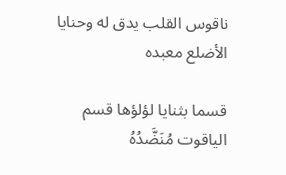ناقوس القلب يدق له وحنايا الأضلع معبده

قسما بثنايا لؤلؤها قسم الياقوت مُنَضَّدُهُ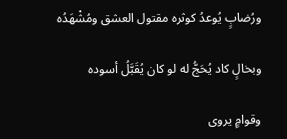ورُضابٍ يُوعدُ كوثره مقتول العشق ومُشْهَدُه

وبخالٍ كاد يُحَجُّ له لو كان يُقَبَّلُ أسوده

وقوامٍ يروى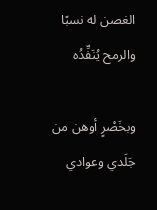الغصن له نسبًا والرمح يُنَفِّدُه

وبخَصْرٍ أوهن من جَلَدي وعوادي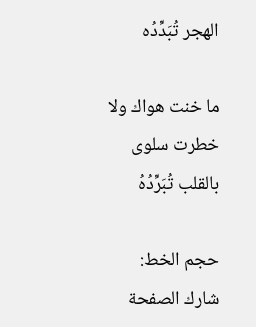الهجر تُبَدِّدُه

ما خنت هواك ولا خطرت سلوى بالقلب تُبَرِّدُهُ

حجم الخط:
شارك الصفحة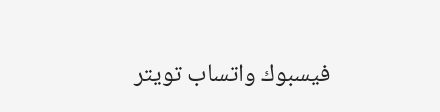فيسبوك واتساب تويتر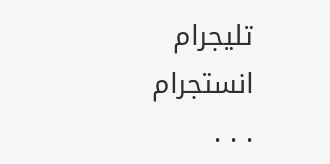تليجرام انستجرام
. . .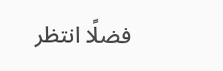فضلًا انتظر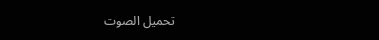تحميل الصوت